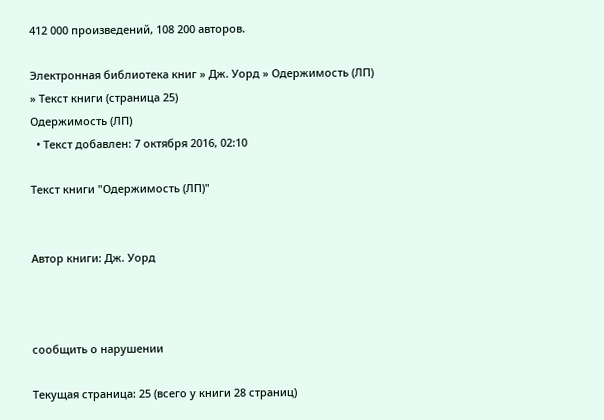412 000 произведений, 108 200 авторов.

Электронная библиотека книг » Дж. Уорд » Одержимость (ЛП) » Текст книги (страница 25)
Одержимость (ЛП)
  • Текст добавлен: 7 октября 2016, 02:10

Текст книги "Одержимость (ЛП)"


Автор книги: Дж. Уорд



сообщить о нарушении

Текущая страница: 25 (всего у книги 28 страниц)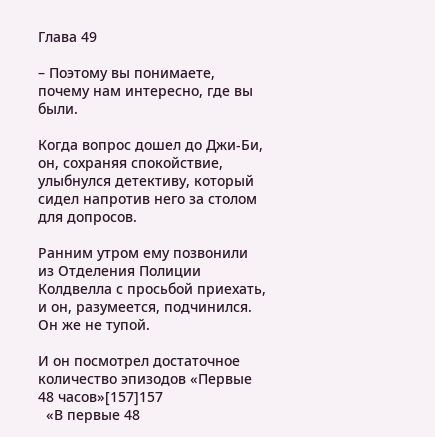Глава 49

– Поэтому вы понимаете, почему нам интересно, где вы были.

Когда вопрос дошел до Джи-Би, он, сохраняя спокойствие, улыбнулся детективу, который сидел напротив него за столом для допросов.

Ранним утром ему позвонили из Отделения Полиции Колдвелла с просьбой приехать, и он, разумеется, подчинился. Он же не тупой.

И он посмотрел достаточное количество эпизодов «Первые 48 часов»[157]157
  «В первые 48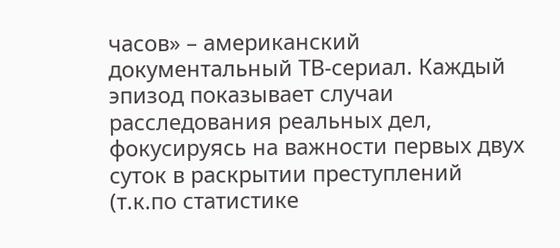часов» – американский документальный ТВ-сериал. Каждый эпизод показывает случаи расследования реальных дел, фокусируясь на важности первых двух суток в раскрытии преступлений (т.к.по статистике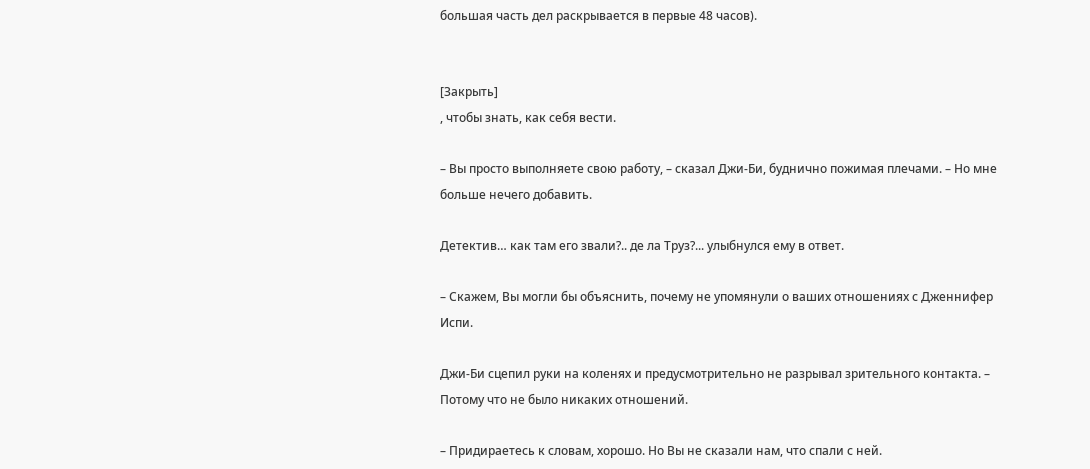большая часть дел раскрывается в первые 48 часов).


[Закрыть]
, чтобы знать, как себя вести.

– Вы просто выполняете свою работу, – сказал Джи-Би, буднично пожимая плечами. – Но мне больше нечего добавить.

Детектив… как там его звали?.. де ла Труз?... улыбнулся ему в ответ.

– Скажем, Вы могли бы объяснить, почему не упомянули о ваших отношениях с Дженнифер Испи.

Джи-Би сцепил руки на коленях и предусмотрительно не разрывал зрительного контакта. – Потому что не было никаких отношений.

– Придираетесь к словам, хорошо. Но Вы не сказали нам, что спали с ней.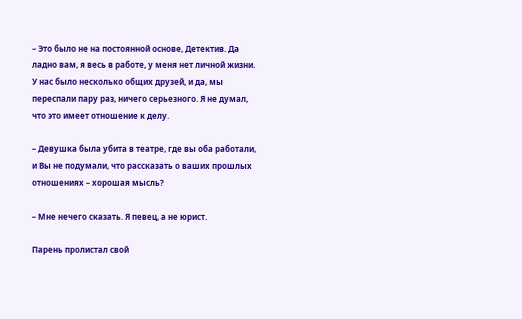– Это было не на постоянной основе, Детектив. Да ладно вам, я весь в работе, у меня нет личной жизни. У нас было несколько общих друзей, и да, мы переспали пару раз, ничего серьезного. Я не думал, что это имеет отношение к делу.

– Девушка была убита в театре, где вы оба работали, и Вы не подумали, что рассказать о ваших прошлых отношениях – хорошая мысль?

– Мне нечего сказать. Я певец, а не юрист.

Парень пролистал свой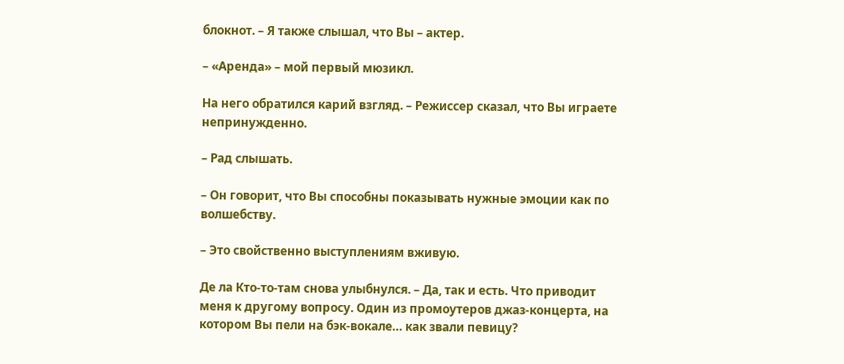блокнот. – Я также слышал, что Вы – актер.

– «Аренда» – мой первый мюзикл.

На него обратился карий взгляд. – Режиссер сказал, что Вы играете непринужденно.

– Рад слышать.

– Он говорит, что Вы способны показывать нужные эмоции как по волшебству.

– Это свойственно выступлениям вживую.

Де ла Кто-то-там снова улыбнулся. – Да, так и есть. Что приводит меня к другому вопросу. Один из промоутеров джаз-концерта, на котором Вы пели на бэк-вокале… как звали певицу?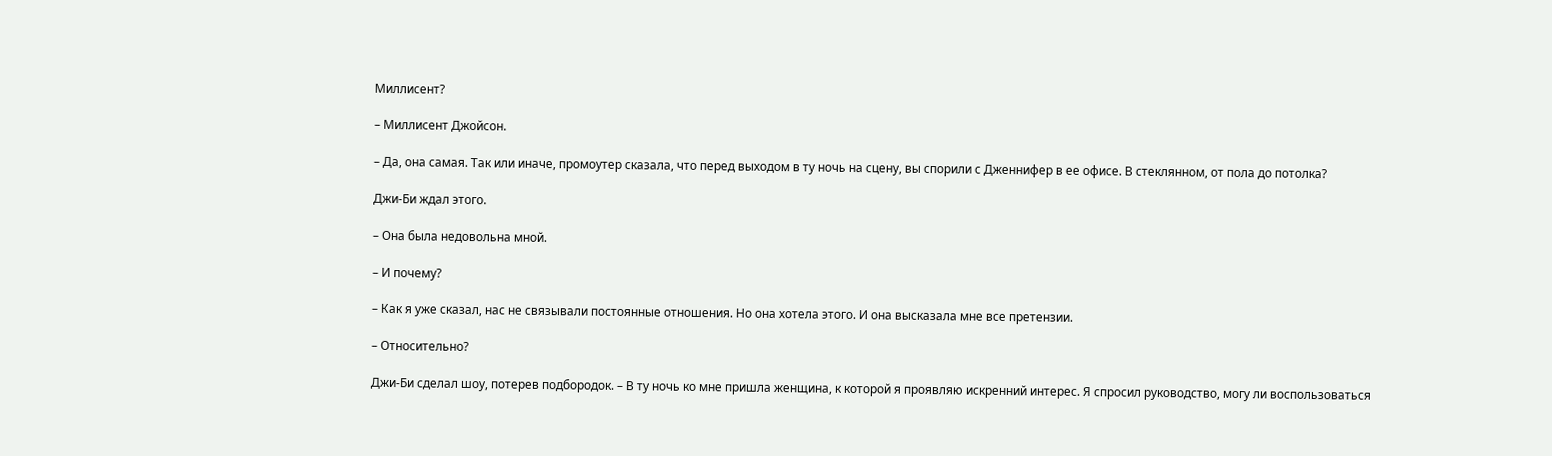Миллисент?

– Миллисент Джойсон.

– Да, она самая. Так или иначе, промоутер сказала, что перед выходом в ту ночь на сцену, вы спорили с Дженнифер в ее офисе. В стеклянном, от пола до потолка?

Джи-Би ждал этого.

– Она была недовольна мной.

– И почему?

– Как я уже сказал, нас не связывали постоянные отношения. Но она хотела этого. И она высказала мне все претензии.

– Относительно?

Джи-Би сделал шоу, потерев подбородок. – В ту ночь ко мне пришла женщина, к которой я проявляю искренний интерес. Я спросил руководство, могу ли воспользоваться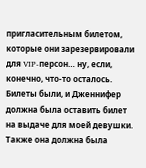пригласительным билетом, которые они зарезервировали для VIP-персон… ну, если, конечно, что-то осталось. Билеты были, и Дженнифер должна была оставить билет на выдаче для моей девушки. Также она должна была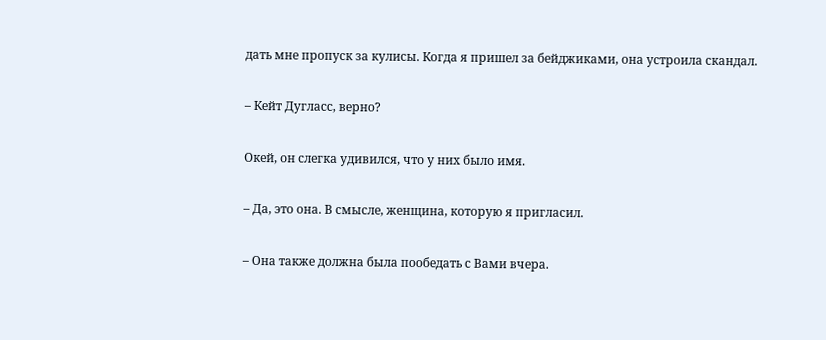дать мне пропуск за кулисы. Когда я пришел за бейджиками, она устроила скандал.

– Кейт Дугласс, верно?

Окей, он слегка удивился, что у них было имя.

– Да, это она. В смысле, женщина, которую я пригласил.

– Она также должна была пообедать с Вами вчера.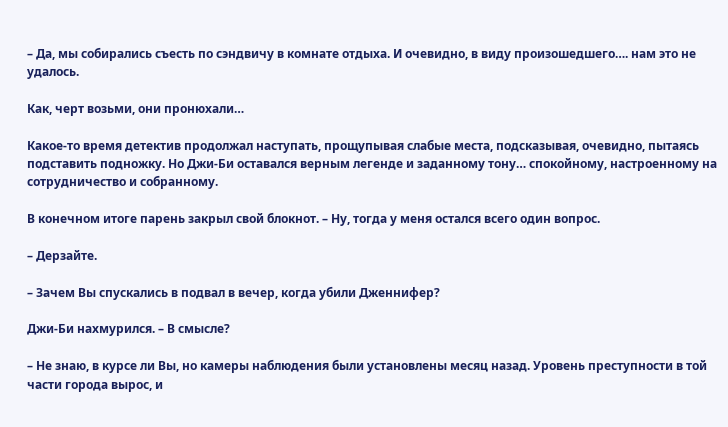– Да, мы собирались съесть по сэндвичу в комнате отдыха. И очевидно, в виду произошедшего…. нам это не удалось.

Как, черт возьми, они пронюхали…

Какое-то время детектив продолжал наступать, прощупывая слабые места, подсказывая, очевидно, пытаясь подставить подножку. Но Джи-Би оставался верным легенде и заданному тону… спокойному, настроенному на сотрудничество и собранному.

В конечном итоге парень закрыл свой блокнот. – Ну, тогда у меня остался всего один вопрос.

– Дерзайте.

– Зачем Вы спускались в подвал в вечер, когда убили Дженнифер?

Джи-Би нахмурился. – В смысле?

– Не знаю, в курсе ли Вы, но камеры наблюдения были установлены месяц назад. Уровень преступности в той части города вырос, и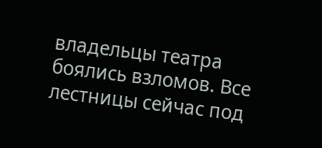владельцы театра боялись взломов. Все лестницы сейчас под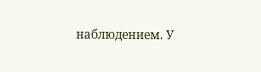наблюдением. У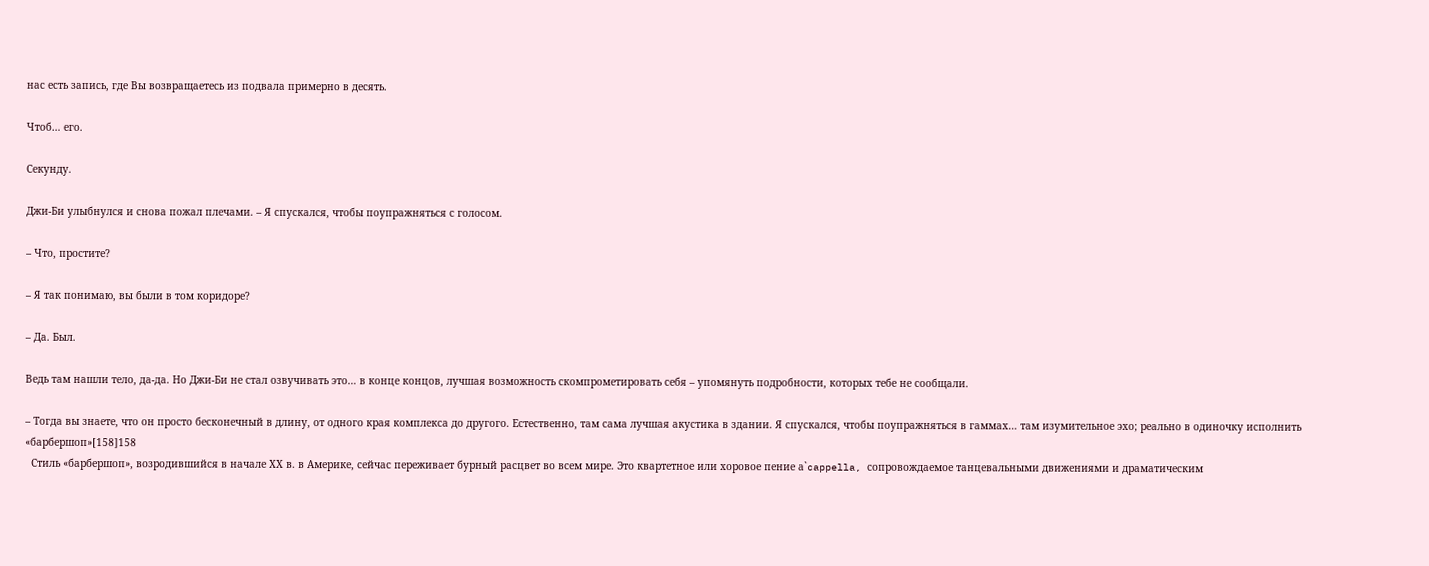нас есть запись, где Вы возвращаетесь из подвала примерно в десять.

Чтоб… его.

Секунду.

Джи-Би улыбнулся и снова пожал плечами. – Я спускался, чтобы поупражняться с голосом.

– Что, простите?

– Я так понимаю, вы были в том коридоре?

– Да. Был.

Ведь там нашли тело, да-да. Но Джи-Би не стал озвучивать это… в конце концов, лучшая возможность скомпрометировать себя – упомянуть подробности, которых тебе не сообщали.

– Тогда вы знаете, что он просто бесконечный в длину, от одного края комплекса до другого. Естественно, там сама лучшая акустика в здании. Я спускался, чтобы поупражняться в гаммах… там изумительное эхо; реально в одиночку исполнить «барбершоп»[158]158
  Стиль «барбершоп», возродившийся в начале ХХ в. в Америке, сейчас переживает бурный расцвет во всем мире. Это квартетное или хоровое пение а`cappella, сопровождаемое танцевальными движениями и драматическим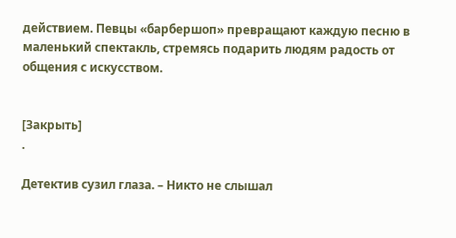действием. Певцы «барбершоп» превращают каждую песню в маленький спектакль, стремясь подарить людям радость от общения с искусством.


[Закрыть]
.

Детектив сузил глаза. – Никто не слышал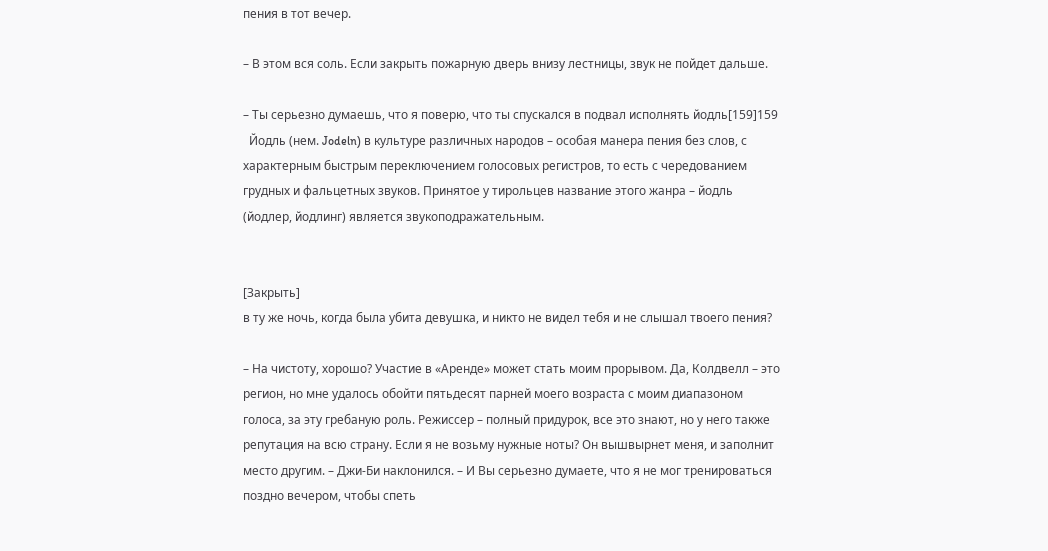пения в тот вечер.

– В этом вся соль. Если закрыть пожарную дверь внизу лестницы, звук не пойдет дальше.

– Ты серьезно думаешь, что я поверю, что ты спускался в подвал исполнять йодль[159]159
  Йодль (нем. Jodeln) в культуре различных народов – особая манера пения без слов, с характерным быстрым переключением голосовых регистров, то есть с чередованием грудных и фальцетных звуков. Принятое у тирольцев название этого жанра – йодль (йодлер, йодлинг) является звукоподражательным.


[Закрыть]
в ту же ночь, когда была убита девушка, и никто не видел тебя и не слышал твоего пения?

– На чистоту, хорошо? Участие в «Аренде» может стать моим прорывом. Да, Колдвелл – это регион, но мне удалось обойти пятьдесят парней моего возраста с моим диапазоном голоса, за эту гребаную роль. Режиссер – полный придурок, все это знают, но у него также репутация на всю страну. Если я не возьму нужные ноты? Он вышвырнет меня, и заполнит место другим. – Джи-Би наклонился. – И Вы серьезно думаете, что я не мог тренироваться поздно вечером, чтобы спеть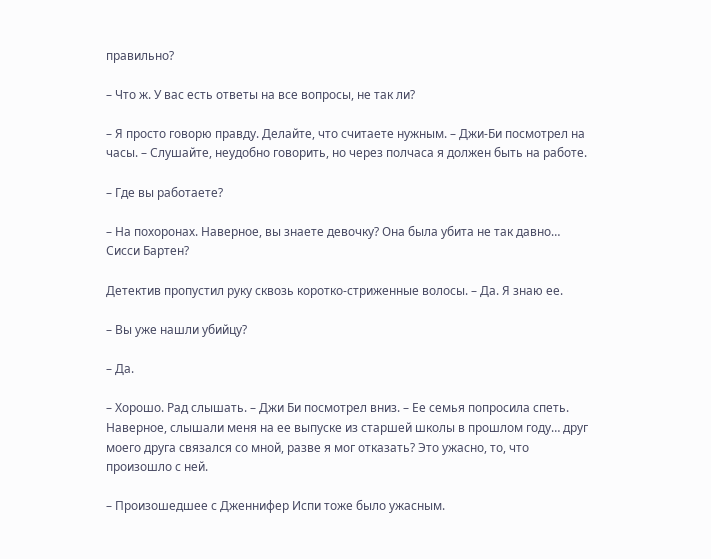правильно?

– Что ж. У вас есть ответы на все вопросы, не так ли?

– Я просто говорю правду. Делайте, что считаете нужным. – Джи-Би посмотрел на часы. – Слушайте, неудобно говорить, но через полчаса я должен быть на работе.

– Где вы работаете?

– На похоронах. Наверное, вы знаете девочку? Она была убита не так давно… Сисси Бартен?

Детектив пропустил руку сквозь коротко-стриженные волосы. – Да. Я знаю ее.

– Вы уже нашли убийцу?

– Да.

– Хорошо. Рад слышать. – Джи Би посмотрел вниз. – Ее семья попросила спеть. Наверное, слышали меня на ее выпуске из старшей школы в прошлом году… друг моего друга связался со мной, разве я мог отказать? Это ужасно, то, что произошло с ней.

– Произошедшее с Дженнифер Испи тоже было ужасным.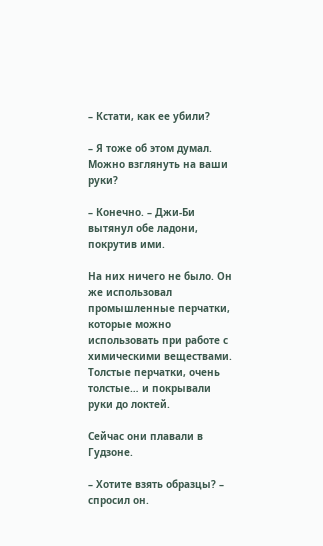– Кстати, как ее убили?

– Я тоже об этом думал. Можно взглянуть на ваши руки?

– Конечно. – Джи-Би вытянул обе ладони, покрутив ими.

На них ничего не было. Он же использовал промышленные перчатки, которые можно использовать при работе с химическими веществами. Толстые перчатки, очень толстые… и покрывали руки до локтей.

Сейчас они плавали в Гудзоне.

– Хотите взять образцы? – спросил он.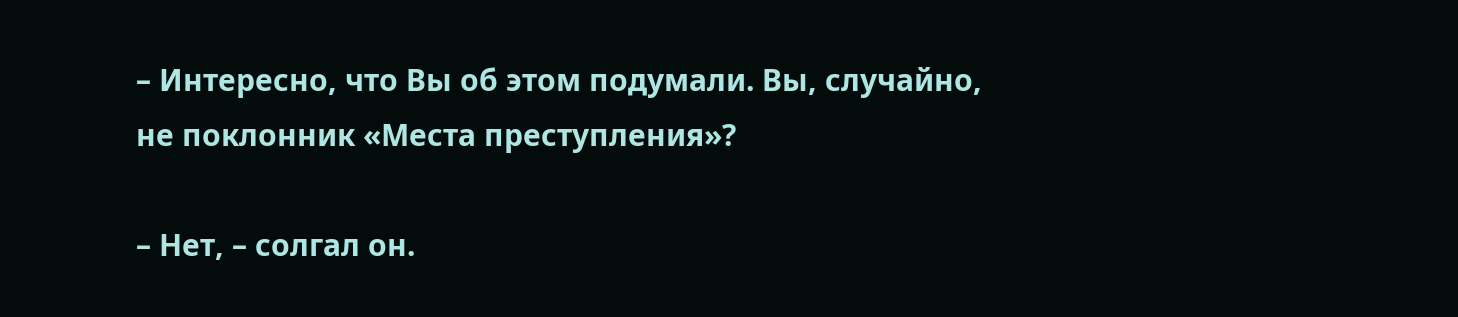– Интересно, что Вы об этом подумали. Вы, случайно, не поклонник «Места преступления»?

– Нет, – солгал он.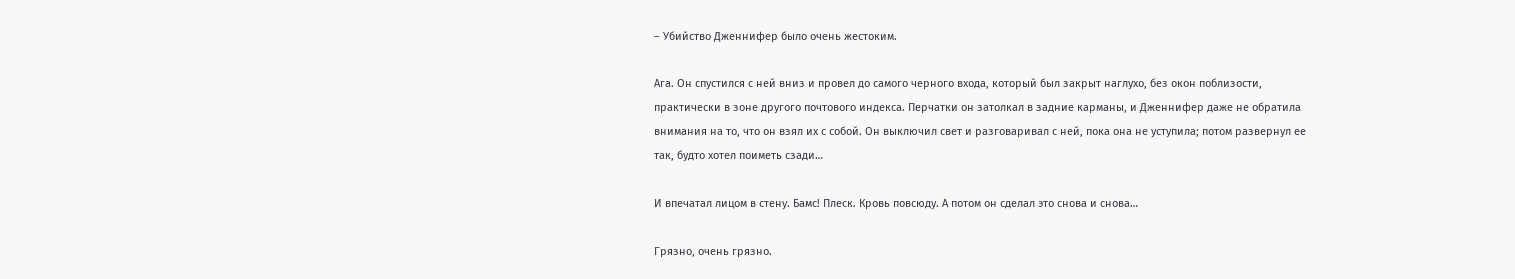– Убийство Дженнифер было очень жестоким.

Ага. Он спустился с ней вниз и провел до самого черного входа, который был закрыт наглухо, без окон поблизости, практически в зоне другого почтового индекса. Перчатки он затолкал в задние карманы, и Дженнифер даже не обратила внимания на то, что он взял их с собой. Он выключил свет и разговаривал с ней, пока она не уступила; потом развернул ее так, будто хотел поиметь сзади…

И впечатал лицом в стену. Бамс! Плеск. Кровь повсюду. А потом он сделал это снова и снова…

Грязно, очень грязно.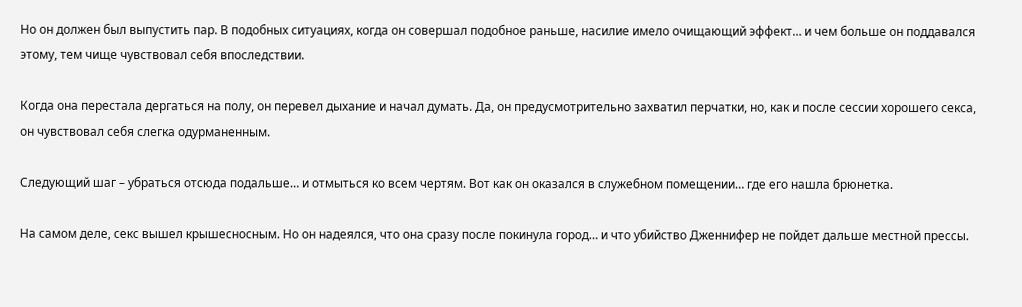Но он должен был выпустить пар. В подобных ситуациях, когда он совершал подобное раньше, насилие имело очищающий эффект… и чем больше он поддавался этому, тем чище чувствовал себя впоследствии.

Когда она перестала дергаться на полу, он перевел дыхание и начал думать. Да, он предусмотрительно захватил перчатки, но, как и после сессии хорошего секса, он чувствовал себя слегка одурманенным.

Следующий шаг – убраться отсюда подальше… и отмыться ко всем чертям. Вот как он оказался в служебном помещении… где его нашла брюнетка.

На самом деле, секс вышел крышесносным. Но он надеялся, что она сразу после покинула город… и что убийство Дженнифер не пойдет дальше местной прессы.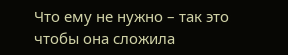Что ему не нужно – так это чтобы она сложила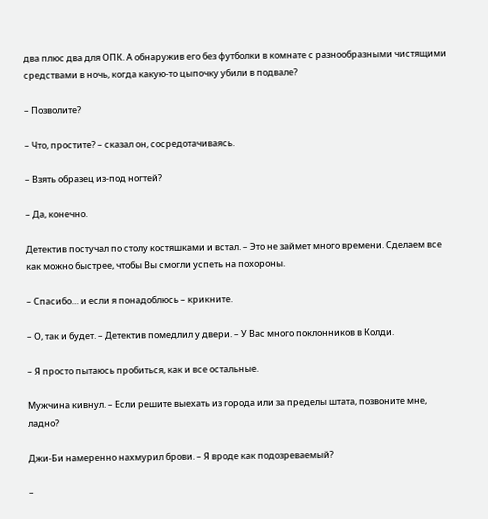два плюс два для ОПК. А обнаружив его без футболки в комнате с разнообразными чистящими средствами в ночь, когда какую-то цыпочку убили в подвале?

– Позволите?

– Что, простите? – сказал он, сосредотачиваясь.

– Взять образец из-под ногтей?

– Да, конечно.

Детектив постучал по столу костяшками и встал. – Это не займет много времени. Сделаем все как можно быстрее, чтобы Вы смогли успеть на похороны.

– Спасибо… и если я понадоблюсь – крикните.

– О, так и будет. – Детектив помедлил у двери. – У Вас много поклонников в Колди.

– Я просто пытаюсь пробиться, как и все остальные.

Мужчина кивнул. – Если решите выехать из города или за пределы штата, позвоните мне, ладно?

Джи-Би намеренно нахмурил брови. – Я вроде как подозреваемый?

–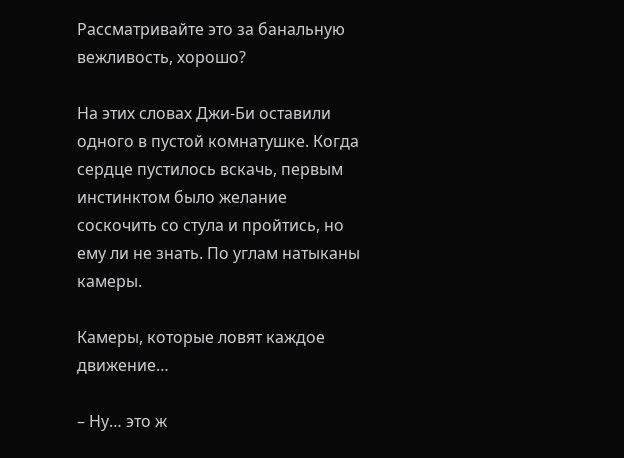Рассматривайте это за банальную вежливость, хорошо?

На этих словах Джи-Би оставили одного в пустой комнатушке. Когда сердце пустилось вскачь, первым инстинктом было желание соскочить со стула и пройтись, но ему ли не знать. По углам натыканы камеры.

Камеры, которые ловят каждое движение…

– Ну… это ж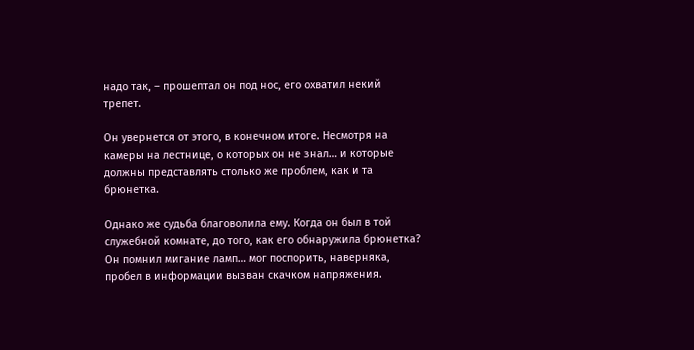надо так, – прошептал он под нос, его охватил некий трепет.

Он увернется от этого, в конечном итоге. Несмотря на камеры на лестнице, о которых он не знал… и которые должны представлять столько же проблем, как и та брюнетка.

Однако же судьба благоволила ему. Когда он был в той служебной комнате, до того, как его обнаружила брюнетка? Он помнил мигание ламп… мог поспорить, наверняка, пробел в информации вызван скачком напряжения.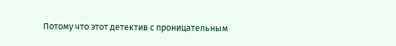Потому что этот детектив с проницательным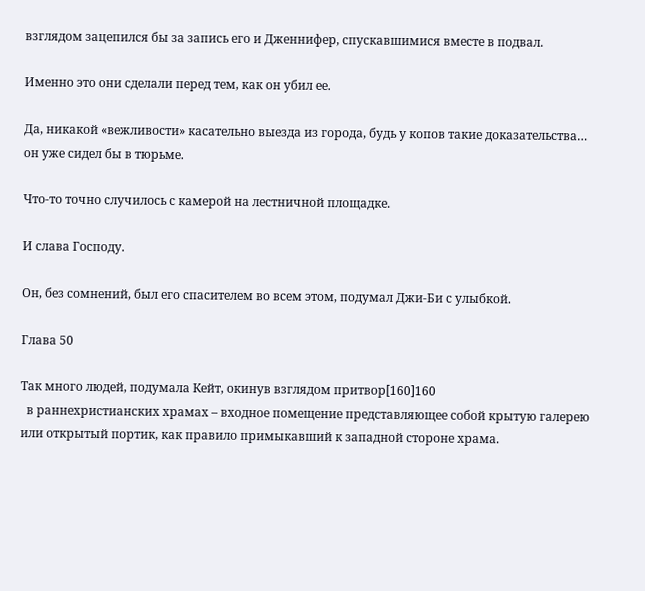взглядом зацепился бы за запись его и Дженнифер, спускавшимися вместе в подвал.

Именно это они сделали перед тем, как он убил ее.

Да, никакой «вежливости» касательно выезда из города, будь у копов такие доказательства… он уже сидел бы в тюрьме.

Что-то точно случилось с камерой на лестничной площадке.

И слава Господу.

Он, без сомнений, был его спасителем во всем этом, подумал Джи-Би с улыбкой.

Глава 50

Так много людей, подумала Кейт, окинув взглядом притвор[160]160
  в раннехристианских храмах – входное помещение представляющее собой крытую галерею или открытый портик, как правило примыкавший к западной стороне храма.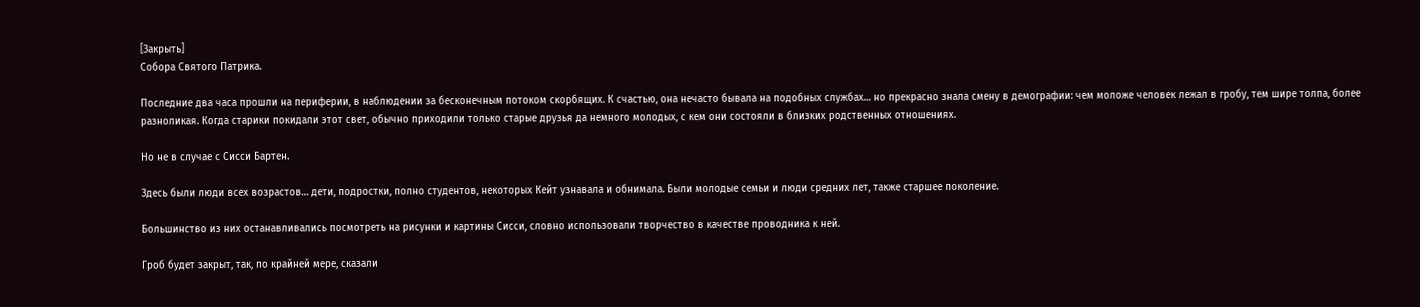[Закрыть]
Собора Святого Патрика.

Последние два часа прошли на периферии, в наблюдении за бесконечным потоком скорбящих. К счастью, она нечасто бывала на подобных службах… но прекрасно знала смену в демографии: чем моложе человек лежал в гробу, тем шире толпа, более разноликая. Когда старики покидали этот свет, обычно приходили только старые друзья да немного молодых, с кем они состояли в близких родственных отношениях.

Но не в случае с Сисси Бартен.

Здесь были люди всех возрастов… дети, подростки, полно студентов, некоторых Кейт узнавала и обнимала. Были молодые семьи и люди средних лет, также старшее поколение.

Большинство из них останавливались посмотреть на рисунки и картины Сисси, словно использовали творчество в качестве проводника к ней.

Гроб будет закрыт, так, по крайней мере, сказали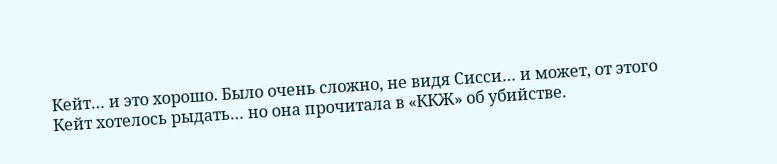Кейт… и это хорошо. Было очень сложно, не видя Сисси… и может, от этого Кейт хотелось рыдать… но она прочитала в «ККЖ» об убийстве.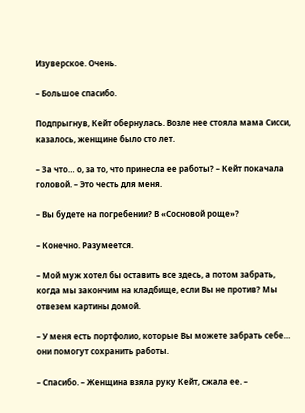Изуверское. Очень.

– Большое спасибо.

Подпрыгнув, Кейт обернулась. Возле нее стояла мама Сисси, казалось, женщине было сто лет.

– За что… о, за то, что принесла ее работы? – Кейт покачала головой. – Это честь для меня.

– Вы будете на погребении? В «Сосновой роще»?

– Конечно. Разумеется.

– Мой муж хотел бы оставить все здесь, а потом забрать, когда мы закончим на кладбище, если Вы не против? Мы отвезем картины домой.

– У меня есть портфолио, которые Вы можете забрать себе… они помогут сохранить работы.

– Спасибо. – Женщина взяла руку Кейт, сжала ее. –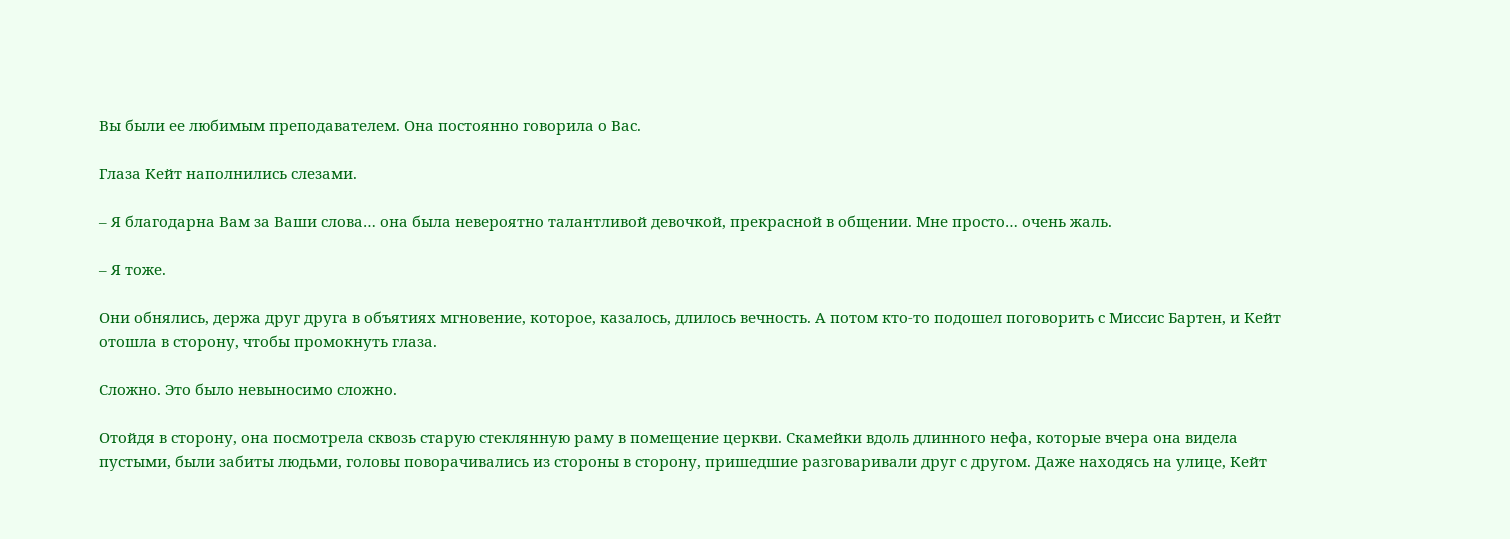Вы были ее любимым преподавателем. Она постоянно говорила о Вас.

Глаза Кейт наполнились слезами.

– Я благодарна Вам за Ваши слова… она была невероятно талантливой девочкой, прекрасной в общении. Мне просто… очень жаль.

– Я тоже.

Они обнялись, держа друг друга в объятиях мгновение, которое, казалось, длилось вечность. А потом кто-то подошел поговорить с Миссис Бартен, и Кейт отошла в сторону, чтобы промокнуть глаза.

Сложно. Это было невыносимо сложно.

Отойдя в сторону, она посмотрела сквозь старую стеклянную раму в помещение церкви. Скамейки вдоль длинного нефа, которые вчера она видела пустыми, были забиты людьми, головы поворачивались из стороны в сторону, пришедшие разговаривали друг с другом. Даже находясь на улице, Кейт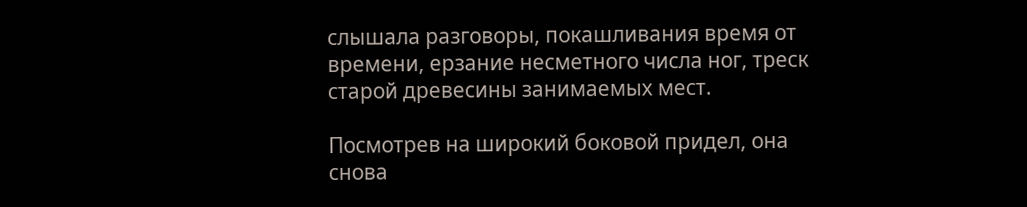слышала разговоры, покашливания время от времени, ерзание несметного числа ног, треск старой древесины занимаемых мест.

Посмотрев на широкий боковой придел, она снова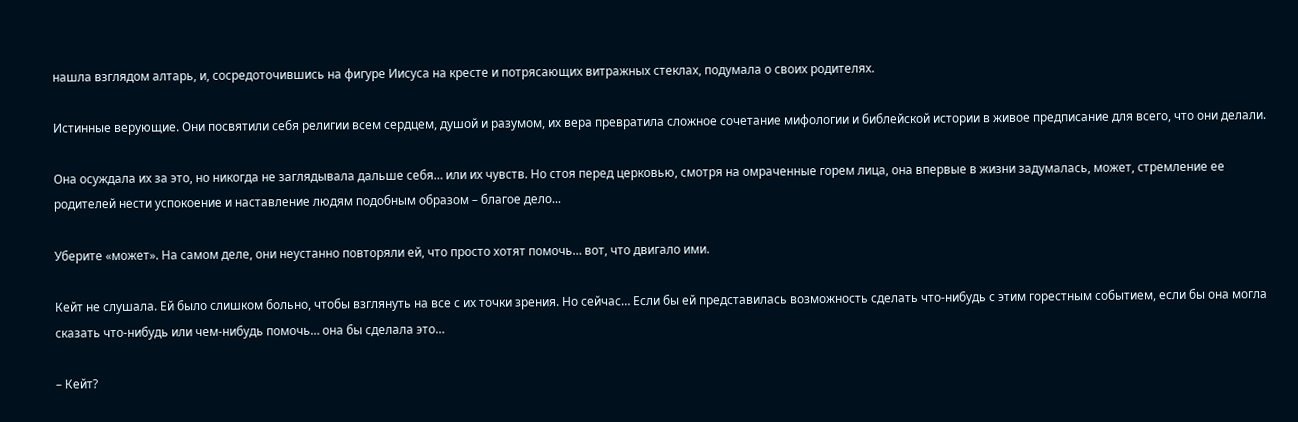нашла взглядом алтарь, и, сосредоточившись на фигуре Иисуса на кресте и потрясающих витражных стеклах, подумала о своих родителях.

Истинные верующие. Они посвятили себя религии всем сердцем, душой и разумом, их вера превратила сложное сочетание мифологии и библейской истории в живое предписание для всего, что они делали.

Она осуждала их за это, но никогда не заглядывала дальше себя… или их чувств. Но стоя перед церковью, смотря на омраченные горем лица, она впервые в жизни задумалась, может, стремление ее родителей нести успокоение и наставление людям подобным образом – благое дело...

Уберите «может». На самом деле, они неустанно повторяли ей, что просто хотят помочь… вот, что двигало ими.

Кейт не слушала. Ей было слишком больно, чтобы взглянуть на все с их точки зрения. Но сейчас… Если бы ей представилась возможность сделать что-нибудь с этим горестным событием, если бы она могла сказать что-нибудь или чем-нибудь помочь… она бы сделала это…

– Кейт?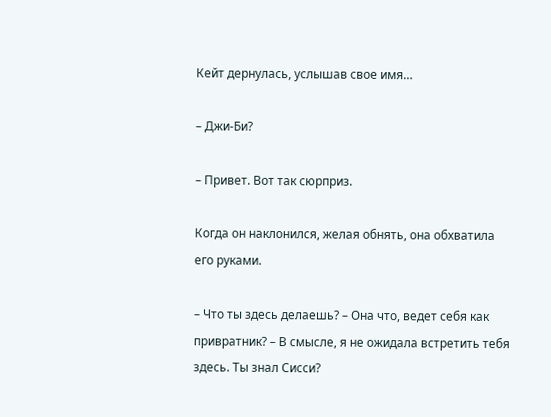Кейт дернулась, услышав свое имя…

– Джи-Би?

– Привет. Вот так сюрприз.

Когда он наклонился, желая обнять, она обхватила его руками.

– Что ты здесь делаешь? – Она что, ведет себя как привратник? – В смысле, я не ожидала встретить тебя здесь. Ты знал Сисси?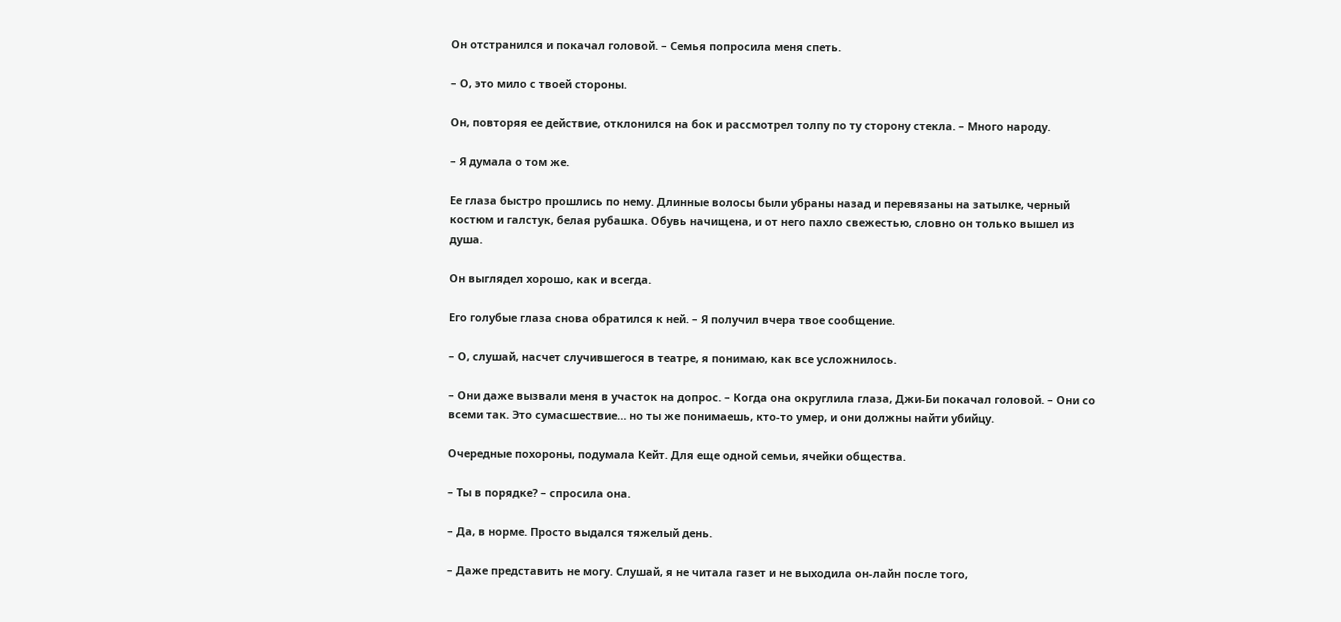Он отстранился и покачал головой. – Семья попросила меня спеть.

– О, это мило с твоей стороны.

Он, повторяя ее действие, отклонился на бок и рассмотрел толпу по ту сторону стекла. – Много народу.

– Я думала о том же.

Ее глаза быстро прошлись по нему. Длинные волосы были убраны назад и перевязаны на затылке, черный костюм и галстук, белая рубашка. Обувь начищена, и от него пахло свежестью, словно он только вышел из душа.

Он выглядел хорошо, как и всегда.

Его голубые глаза снова обратился к ней. – Я получил вчера твое сообщение.

– О, слушай, насчет случившегося в театре, я понимаю, как все усложнилось.

– Они даже вызвали меня в участок на допрос. – Когда она округлила глаза, Джи-Би покачал головой. – Они со всеми так. Это сумасшествие… но ты же понимаешь, кто-то умер, и они должны найти убийцу.

Очередные похороны, подумала Кейт. Для еще одной семьи, ячейки общества.

– Ты в порядке? – спросила она.

– Да, в норме. Просто выдался тяжелый день.

– Даже представить не могу. Слушай, я не читала газет и не выходила он-лайн после того,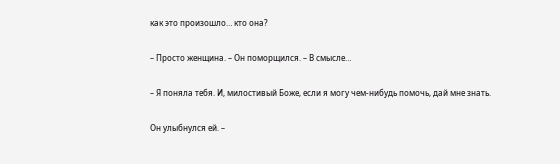как это произошло… кто она?

– Просто женщина. – Он поморщился. – В смысле…

– Я поняла тебя. И, милостивый Боже, если я могу чем-нибудь помочь, дай мне знать.

Он улыбнулся ей. –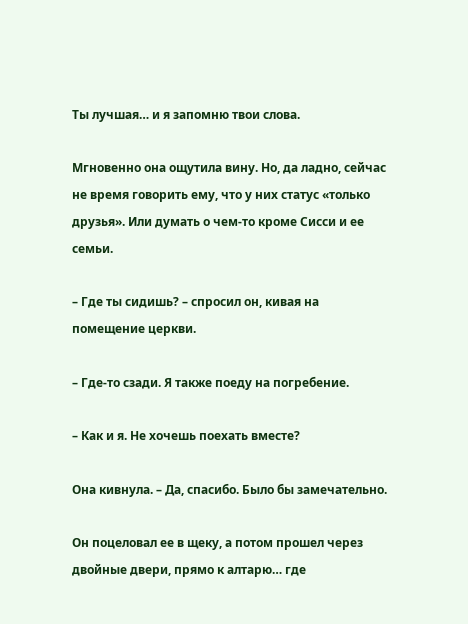Ты лучшая… и я запомню твои слова.

Мгновенно она ощутила вину. Но, да ладно, сейчас не время говорить ему, что у них статус «только друзья». Или думать о чем-то кроме Сисси и ее семьи.

– Где ты сидишь? – спросил он, кивая на помещение церкви.

– Где-то сзади. Я также поеду на погребение.

– Как и я. Не хочешь поехать вместе?

Она кивнула. – Да, спасибо. Было бы замечательно.

Он поцеловал ее в щеку, а потом прошел через двойные двери, прямо к алтарю… где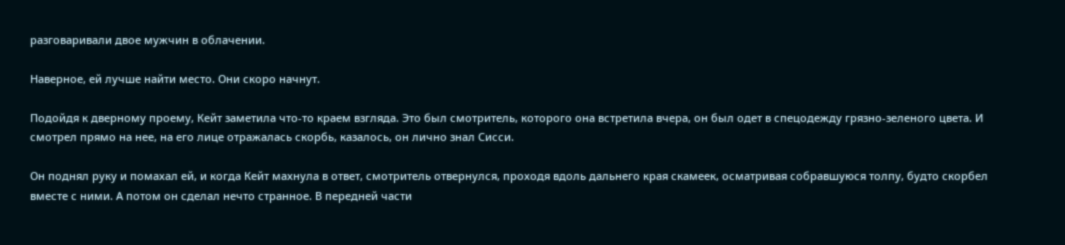разговаривали двое мужчин в облачении.

Наверное, ей лучше найти место. Они скоро начнут.

Подойдя к дверному проему, Кейт заметила что-то краем взгляда. Это был смотритель, которого она встретила вчера, он был одет в спецодежду грязно-зеленого цвета. И смотрел прямо на нее, на его лице отражалась скорбь, казалось, он лично знал Сисси.

Он поднял руку и помахал ей, и когда Кейт махнула в ответ, смотритель отвернулся, проходя вдоль дальнего края скамеек, осматривая собравшуюся толпу, будто скорбел вместе с ними. А потом он сделал нечто странное. В передней части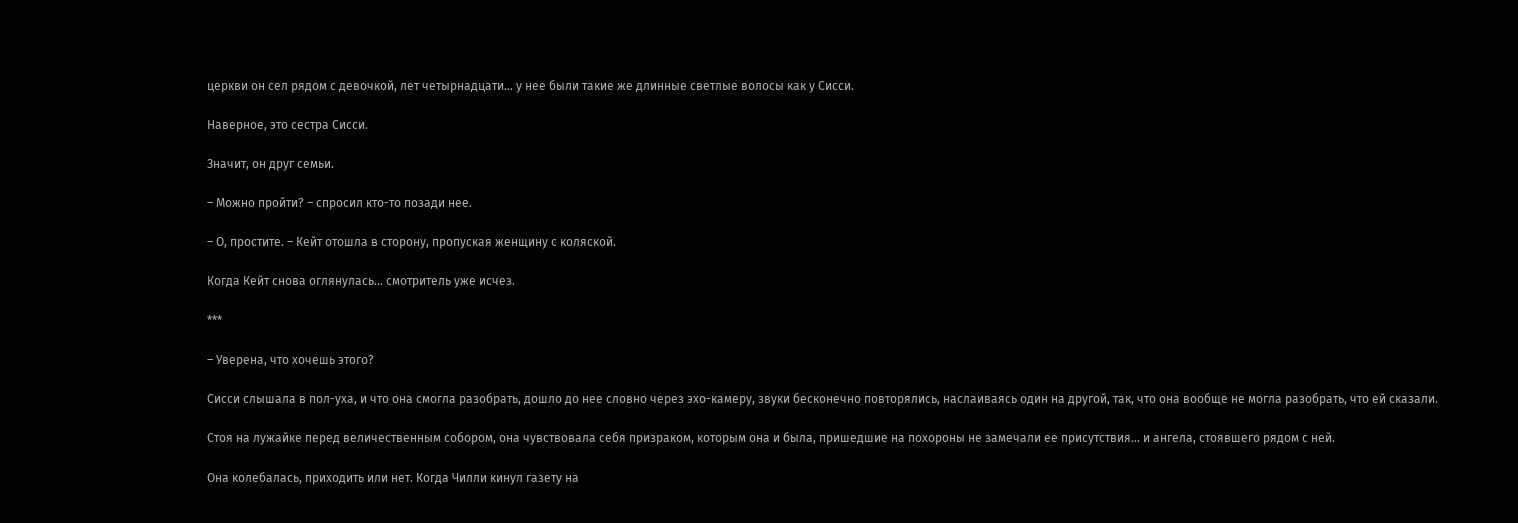церкви он сел рядом с девочкой, лет четырнадцати… у нее были такие же длинные светлые волосы как у Сисси.

Наверное, это сестра Сисси.

Значит, он друг семьи.

– Можно пройти? – спросил кто-то позади нее.

– О, простите. – Кейт отошла в сторону, пропуская женщину с коляской.

Когда Кейт снова оглянулась… смотритель уже исчез.

***

– Уверена, что хочешь этого?

Сисси слышала в пол-уха, и что она смогла разобрать, дошло до нее словно через эхо-камеру, звуки бесконечно повторялись, наслаиваясь один на другой, так, что она вообще не могла разобрать, что ей сказали.

Стоя на лужайке перед величественным собором, она чувствовала себя призраком, которым она и была, пришедшие на похороны не замечали ее присутствия… и ангела, стоявшего рядом с ней.

Она колебалась, приходить или нет. Когда Чилли кинул газету на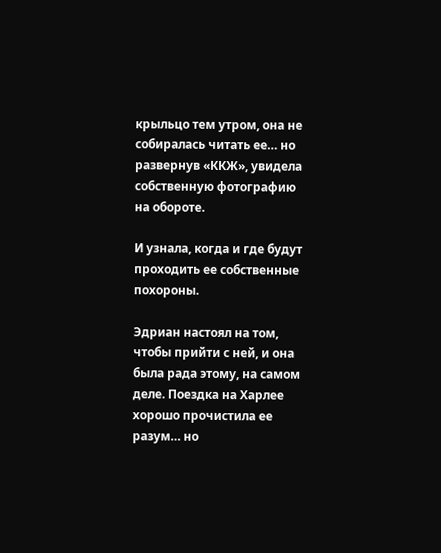крыльцо тем утром, она не собиралась читать ее… но развернув «ККЖ», увидела собственную фотографию на обороте.

И узнала, когда и где будут проходить ее собственные похороны.

Эдриан настоял на том, чтобы прийти с ней, и она была рада этому, на самом деле. Поездка на Харлее хорошо прочистила ее разум… но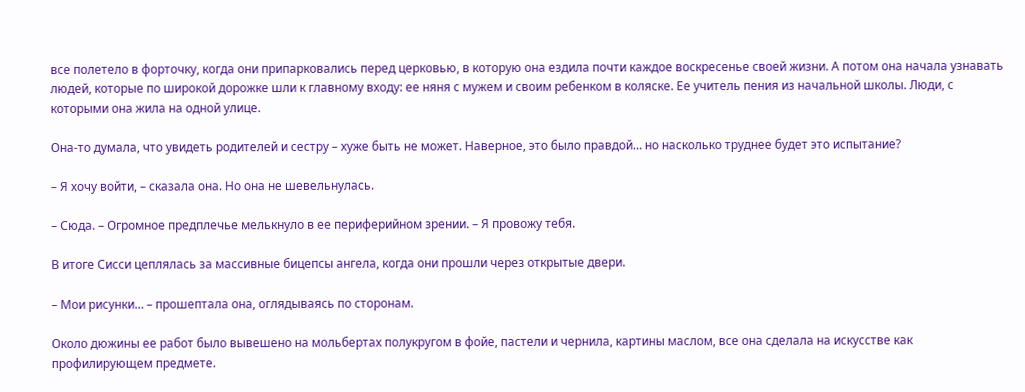все полетело в форточку, когда они припарковались перед церковью, в которую она ездила почти каждое воскресенье своей жизни. А потом она начала узнавать людей, которые по широкой дорожке шли к главному входу: ее няня с мужем и своим ребенком в коляске. Ее учитель пения из начальной школы. Люди, с которыми она жила на одной улице.

Она-то думала, что увидеть родителей и сестру – хуже быть не может. Наверное, это было правдой… но насколько труднее будет это испытание?

– Я хочу войти, – сказала она. Но она не шевельнулась.

– Сюда. – Огромное предплечье мелькнуло в ее периферийном зрении. – Я провожу тебя.

В итоге Сисси цеплялась за массивные бицепсы ангела, когда они прошли через открытые двери.

– Мои рисунки… – прошептала она, оглядываясь по сторонам.

Около дюжины ее работ было вывешено на мольбертах полукругом в фойе, пастели и чернила, картины маслом, все она сделала на искусстве как профилирующем предмете.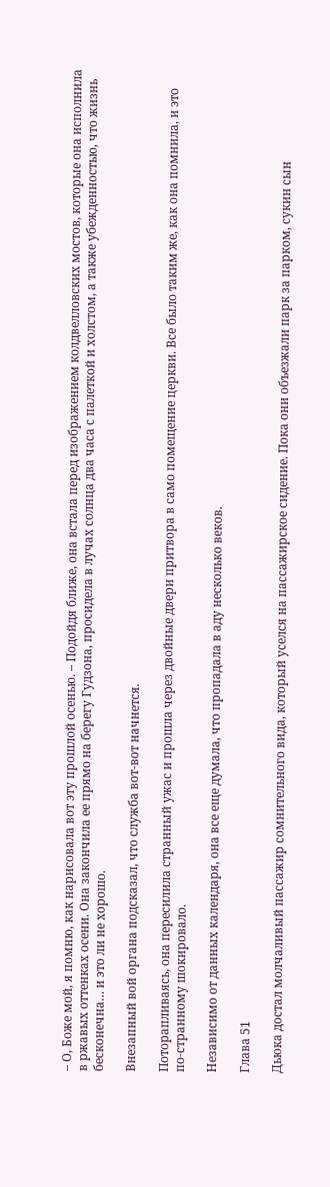– О, Боже мой, я помню, как нарисовала вот эту прошлой осенью. – Подойдя ближе, она встала перед изображением колдвелловских мостов, которые она исполнила в ржавых оттенках осени. Она закончила ее прямо на берегу Гудзона, просидела в лучах солнца два часа с палеткой и холстом, а также убежденностью, что жизнь бесконечна… и это ли не хорошо.

Внезапный вой органа подсказал, что служба вот-вот начнется.

Поторапливаясь, она пересилила странный ужас и прошла через двойные двери притвора в само помещение церкви. Все было таким же, как она помнила, и это по-странному шокировало.

Независимо от данных календаря, она все еще думала, что пропадала в аду несколько веков.

Глава 51

Дьюка достал молчаливый пассажир сомнительного вида, который уселся на пассажирское сидение. Пока они объезжали парк за парком, сукин сын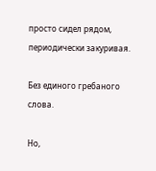просто сидел рядом, периодически закуривая.

Без единого гребаного слова.

Но,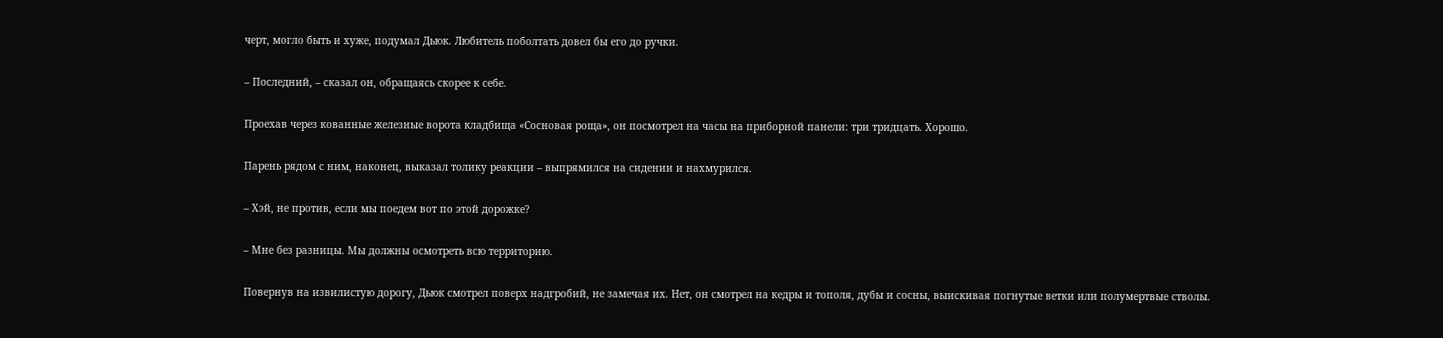черт, могло быть и хуже, подумал Дьюк. Любитель поболтать довел бы его до ручки.

– Последний, – сказал он, обращаясь скорее к себе.

Проехав через кованные железные ворота кладбища «Сосновая роща», он посмотрел на часы на приборной панели: три тридцать. Хорошо.

Парень рядом с ним, наконец, выказал толику реакции – выпрямился на сидении и нахмурился.

– Хэй, не против, если мы поедем вот по этой дорожке?

– Мне без разницы. Мы должны осмотреть всю территорию.

Повернув на извилистую дорогу, Дьюк смотрел поверх надгробий, не замечая их. Нет, он смотрел на кедры и тополя, дубы и сосны, выискивая погнутые ветки или полумертвые стволы.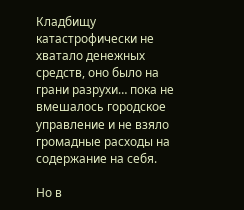Кладбищу катастрофически не хватало денежных средств, оно было на грани разрухи… пока не вмешалось городское управление и не взяло громадные расходы на содержание на себя.

Но в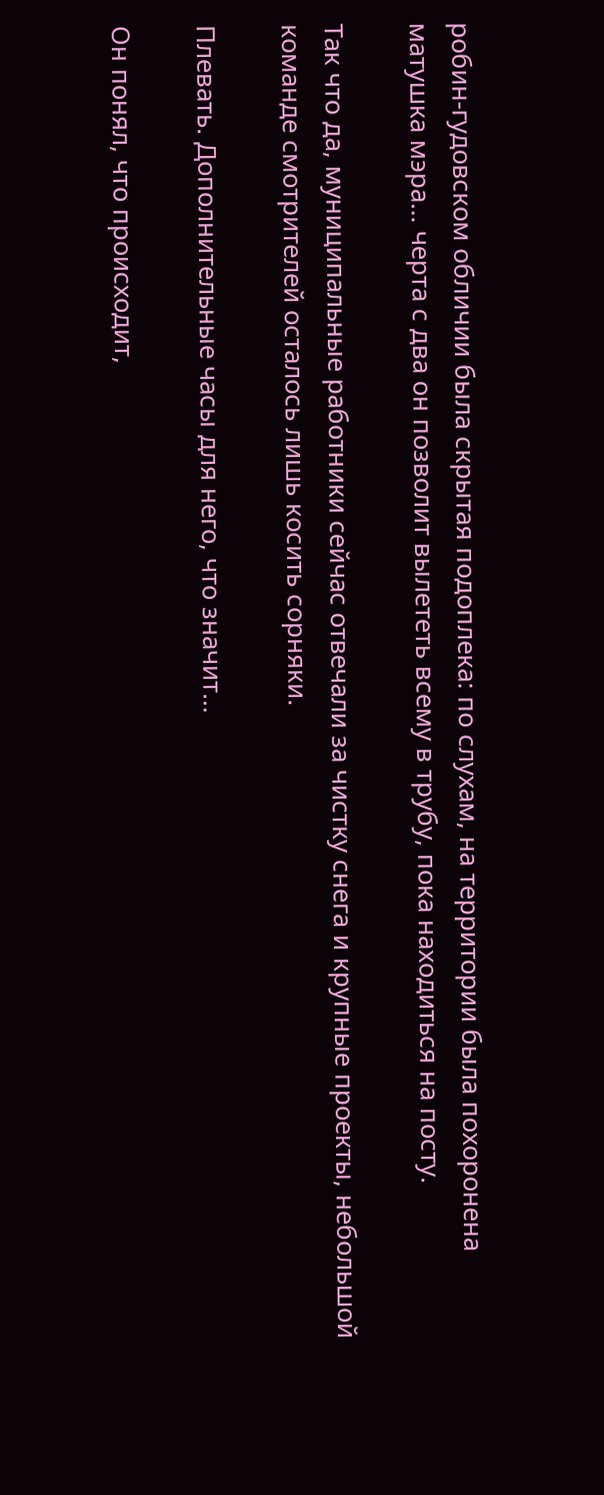робин-гудовском обличии была скрытая подоплека: по слухам, на территории была похоронена матушка мэра… черта с два он позволит вылететь всему в трубу, пока находиться на посту.

Так что да, муниципальные работники сейчас отвечали за чистку снега и крупные проекты, небольшой команде смотрителей осталось лишь косить сорняки.

Плевать. Дополнительные часы для него, что значит…

Он понял, что происходит,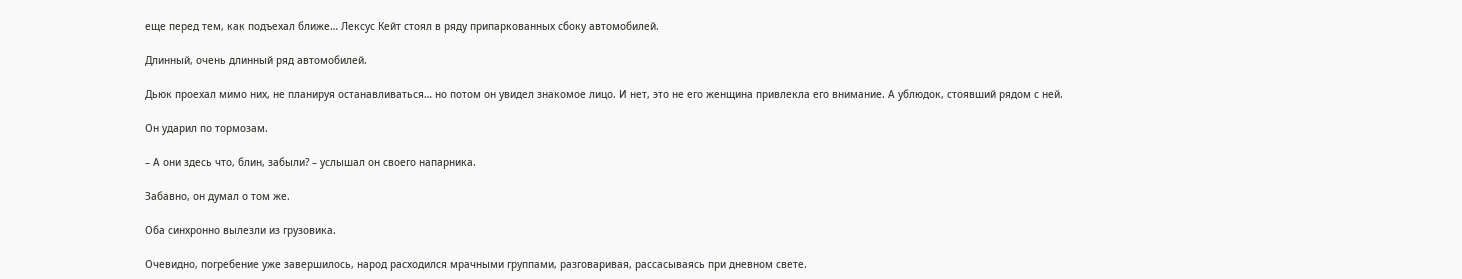еще перед тем, как подъехал ближе… Лексус Кейт стоял в ряду припаркованных сбоку автомобилей.

Длинный, очень длинный ряд автомобилей.

Дьюк проехал мимо них, не планируя останавливаться… но потом он увидел знакомое лицо. И нет, это не его женщина привлекла его внимание. А ублюдок, стоявший рядом с ней.

Он ударил по тормозам.

– А они здесь что, блин, забыли? – услышал он своего напарника.

Забавно, он думал о том же.

Оба синхронно вылезли из грузовика.

Очевидно, погребение уже завершилось, народ расходился мрачными группами, разговаривая, рассасываясь при дневном свете.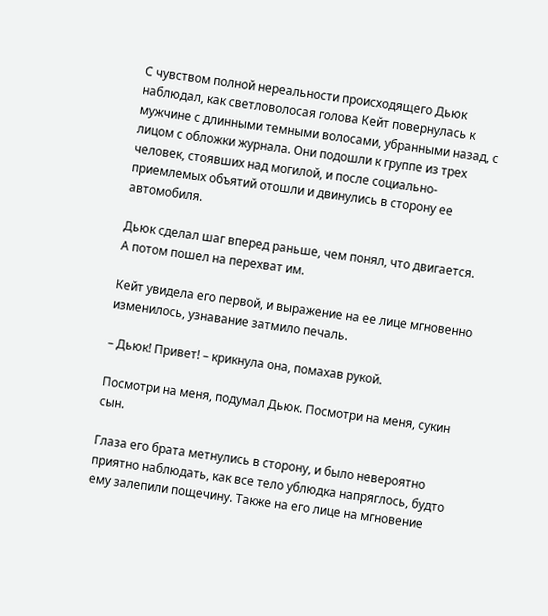С чувством полной нереальности происходящего Дьюк наблюдал, как светловолосая голова Кейт повернулась к мужчине с длинными темными волосами, убранными назад, с лицом с обложки журнала. Они подошли к группе из трех человек, стоявших над могилой, и после социально-приемлемых объятий отошли и двинулись в сторону ее автомобиля.

Дьюк сделал шаг вперед раньше, чем понял, что двигается. А потом пошел на перехват им.

Кейт увидела его первой, и выражение на ее лице мгновенно изменилось, узнавание затмило печаль.

– Дьюк! Привет! – крикнула она, помахав рукой.

Посмотри на меня, подумал Дьюк. Посмотри на меня, сукин сын.

Глаза его брата метнулись в сторону, и было невероятно приятно наблюдать, как все тело ублюдка напряглось, будто ему залепили пощечину. Также на его лице на мгновение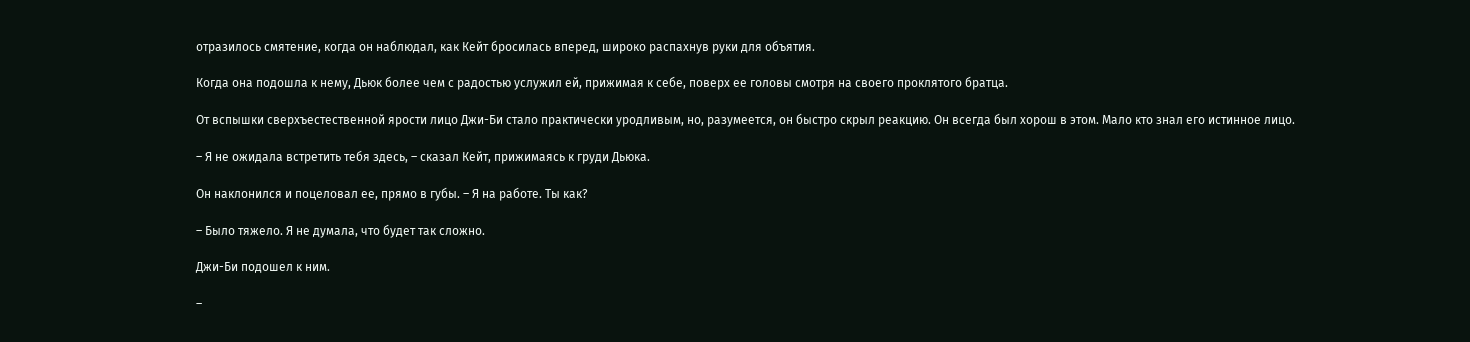отразилось смятение, когда он наблюдал, как Кейт бросилась вперед, широко распахнув руки для объятия.

Когда она подошла к нему, Дьюк более чем с радостью услужил ей, прижимая к себе, поверх ее головы смотря на своего проклятого братца.

От вспышки сверхъестественной ярости лицо Джи-Би стало практически уродливым, но, разумеется, он быстро скрыл реакцию. Он всегда был хорош в этом. Мало кто знал его истинное лицо.

– Я не ожидала встретить тебя здесь, – сказал Кейт, прижимаясь к груди Дьюка.

Он наклонился и поцеловал ее, прямо в губы. – Я на работе. Ты как?

– Было тяжело. Я не думала, что будет так сложно.

Джи-Би подошел к ним.

–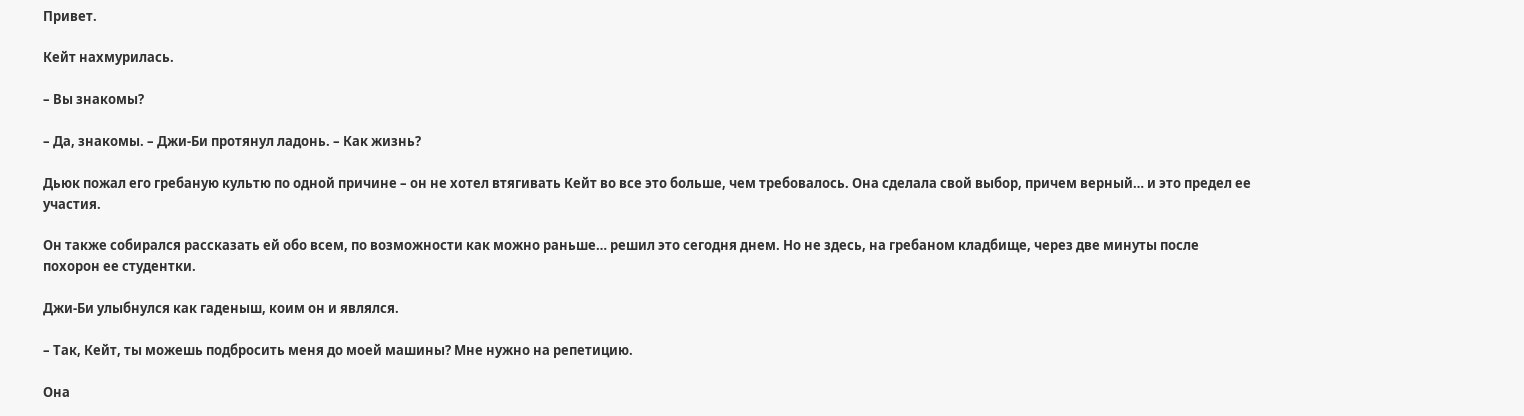Привет.

Кейт нахмурилась.

– Вы знакомы?

– Да, знакомы. – Джи-Би протянул ладонь. – Как жизнь?

Дьюк пожал его гребаную культю по одной причине – он не хотел втягивать Кейт во все это больше, чем требовалось. Она сделала свой выбор, причем верный… и это предел ее участия.

Он также собирался рассказать ей обо всем, по возможности как можно раньше… решил это сегодня днем. Но не здесь, на гребаном кладбище, через две минуты после похорон ее студентки.

Джи-Би улыбнулся как гаденыш, коим он и являлся.

– Так, Кейт, ты можешь подбросить меня до моей машины? Мне нужно на репетицию.

Она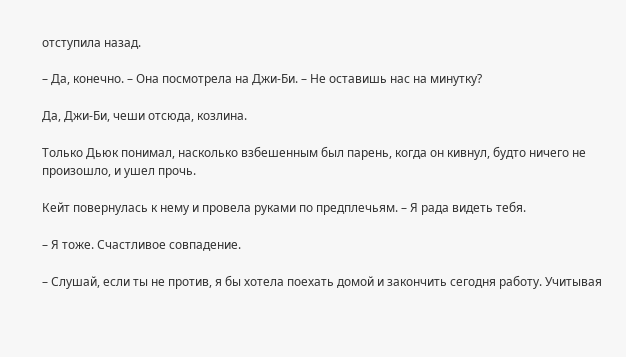отступила назад.

– Да, конечно. – Она посмотрела на Джи-Би. – Не оставишь нас на минутку?

Да, Джи-Би, чеши отсюда, козлина.

Только Дьюк понимал, насколько взбешенным был парень, когда он кивнул, будто ничего не произошло, и ушел прочь.

Кейт повернулась к нему и провела руками по предплечьям. – Я рада видеть тебя.

– Я тоже. Счастливое совпадение.

– Слушай, если ты не против, я бы хотела поехать домой и закончить сегодня работу. Учитывая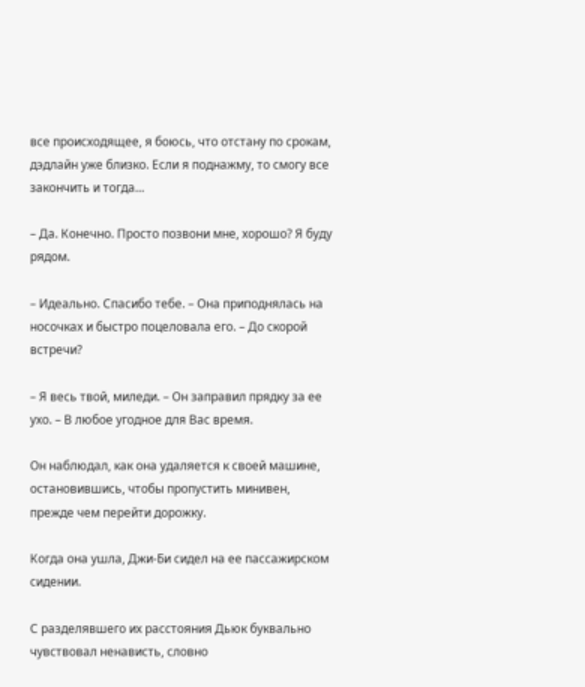все происходящее, я боюсь, что отстану по срокам, дэдлайн уже близко. Если я поднажму, то смогу все закончить и тогда…

– Да. Конечно. Просто позвони мне, хорошо? Я буду рядом.

– Идеально. Спасибо тебе. – Она приподнялась на носочках и быстро поцеловала его. – До скорой встречи?

– Я весь твой, миледи. – Он заправил прядку за ее ухо. – В любое угодное для Вас время.

Он наблюдал, как она удаляется к своей машине, остановившись, чтобы пропустить минивен, прежде чем перейти дорожку.

Когда она ушла, Джи-Би сидел на ее пассажирском сидении.

С разделявшего их расстояния Дьюк буквально чувствовал ненависть, словно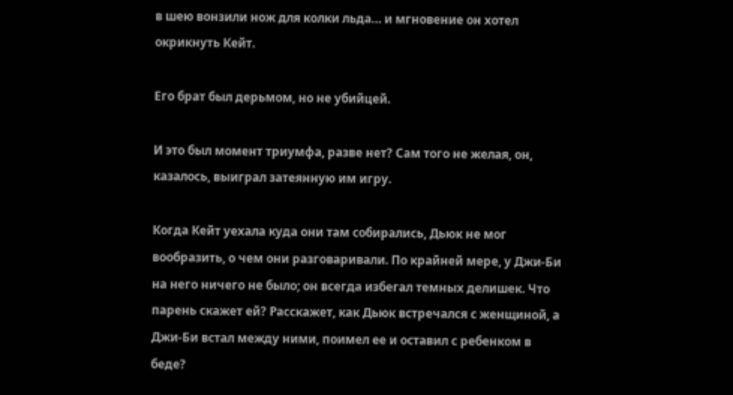в шею вонзили нож для колки льда… и мгновение он хотел окрикнуть Кейт.

Его брат был дерьмом, но не убийцей.

И это был момент триумфа, разве нет? Сам того не желая, он, казалось, выиграл затеянную им игру.

Когда Кейт уехала куда они там собирались, Дьюк не мог вообразить, о чем они разговаривали. По крайней мере, у Джи-Би на него ничего не было; он всегда избегал темных делишек. Что парень скажет ей? Расскажет, как Дьюк встречался с женщиной, а Джи-Би встал между ними, поимел ее и оставил с ребенком в беде?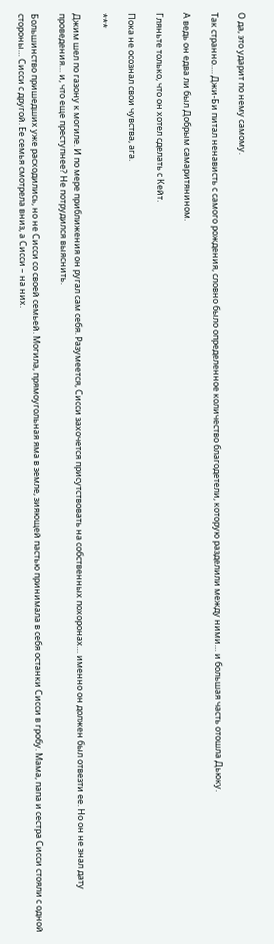О да, это ударит по нему самому.

Так странно…. Джи-Би питал ненависть с самого рождения, словно было определенное количество благодетели, которую разделили между ними… и большая часть отошла Дьюку.

А ведь он едва ли был Добрым самаритянином.

Гляньте только, что он хотел сделать с Кейт.

Пока не осознал свои чувства, ага.

***

Джим шел по газону к могиле. И по мере приближения он ругал сам себя. Разумеется, Сисси захочется присутствовать на собственных похоронах… именно он должен был отвезти ее. Но он не знал дату проведения… и, что еще преступнее? Не потрудился выяснить.

Большинство пришедших уже расходились, но не Сисси со своей семьей. Могила, прямоугольная яма в земле, зияющей пастью принимала в себя останки Сисси в гробу. Мама, папа и сестра Сисси стояли с одной стороны… Сисси с другой. Ее семья смотрела вниз, а Сисси – на них.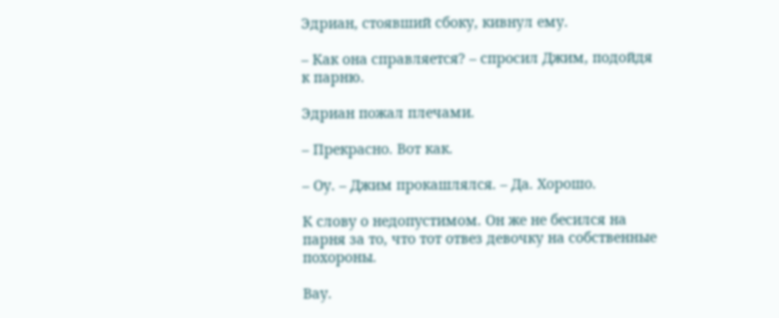Эдриан, стоявший сбоку, кивнул ему.

– Как она справляется? – спросил Джим, подойдя к парню.

Эдриан пожал плечами.

– Прекрасно. Вот как.

– Оу. – Джим прокашлялся. – Да. Хорошо.

К слову о недопустимом. Он же не бесился на парня за то, что тот отвез девочку на собственные похороны.

Вау.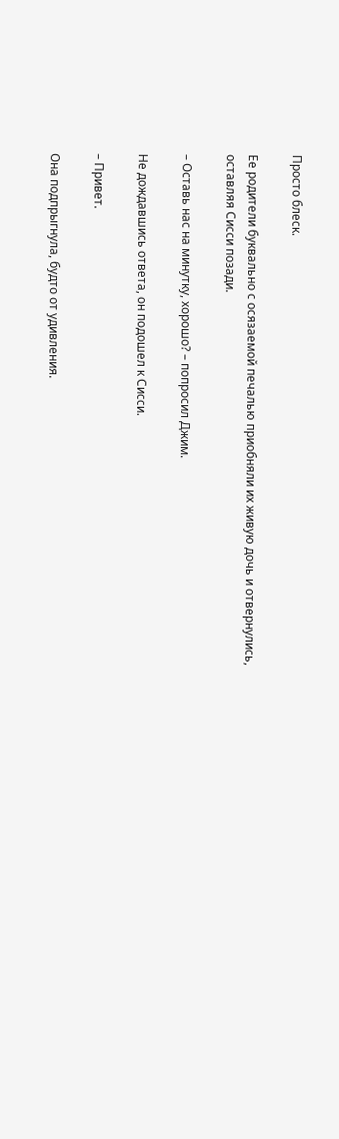Просто блеск.

Ее родители буквально с осязаемой печалью приобняли их живую дочь и отвернулись, оставляя Сисси позади.

– Оставь нас на минутку, хорошо? – попросил Джим.

Не дождавшись ответа, он подошел к Сисси.

– Привет.

Она подпрыгнула, будто от удивления.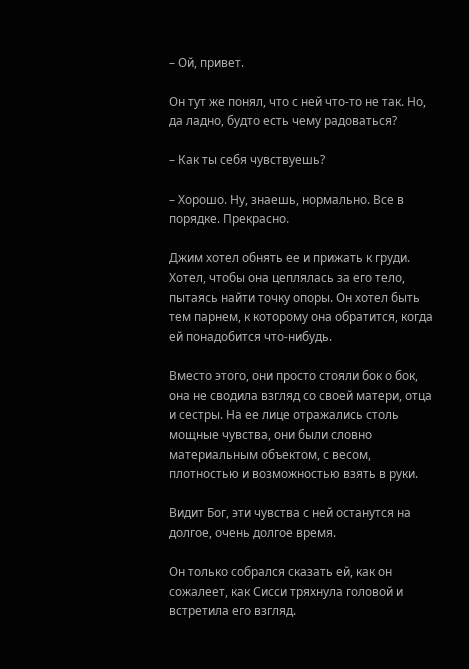– Ой, привет.

Он тут же понял, что с ней что-то не так. Но, да ладно, будто есть чему радоваться?

– Как ты себя чувствуешь?

– Хорошо. Ну, знаешь, нормально. Все в порядке. Прекрасно.

Джим хотел обнять ее и прижать к груди. Хотел, чтобы она цеплялась за его тело, пытаясь найти точку опоры. Он хотел быть тем парнем, к которому она обратится, когда ей понадобится что-нибудь.

Вместо этого, они просто стояли бок о бок, она не сводила взгляд со своей матери, отца и сестры. На ее лице отражались столь мощные чувства, они были словно материальным объектом, с весом, плотностью и возможностью взять в руки.

Видит Бог, эти чувства с ней останутся на долгое, очень долгое время.

Он только собрался сказать ей, как он сожалеет, как Сисси тряхнула головой и встретила его взгляд.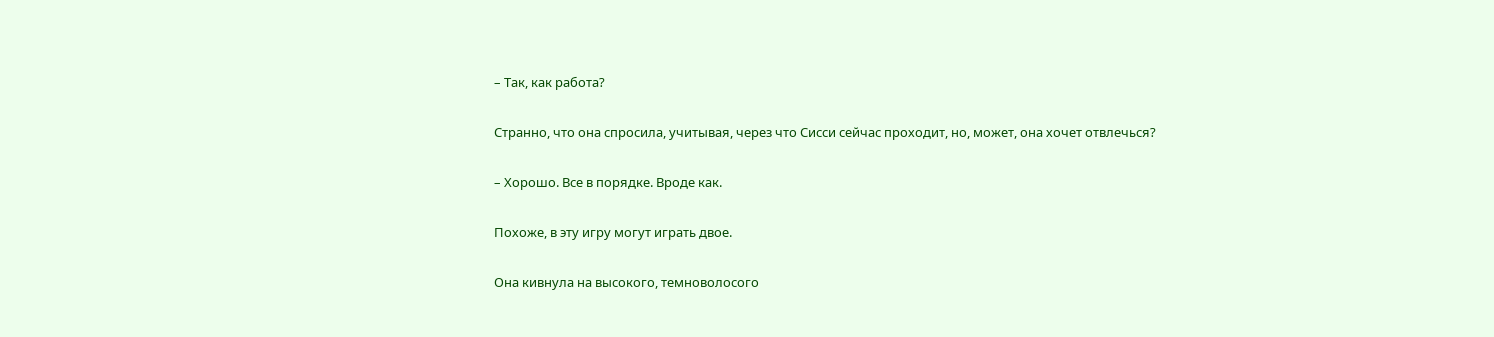– Так, как работа?

Странно, что она спросила, учитывая, через что Сисси сейчас проходит, но, может, она хочет отвлечься?

– Хорошо. Все в порядке. Вроде как.

Похоже, в эту игру могут играть двое.

Она кивнула на высокого, темноволосого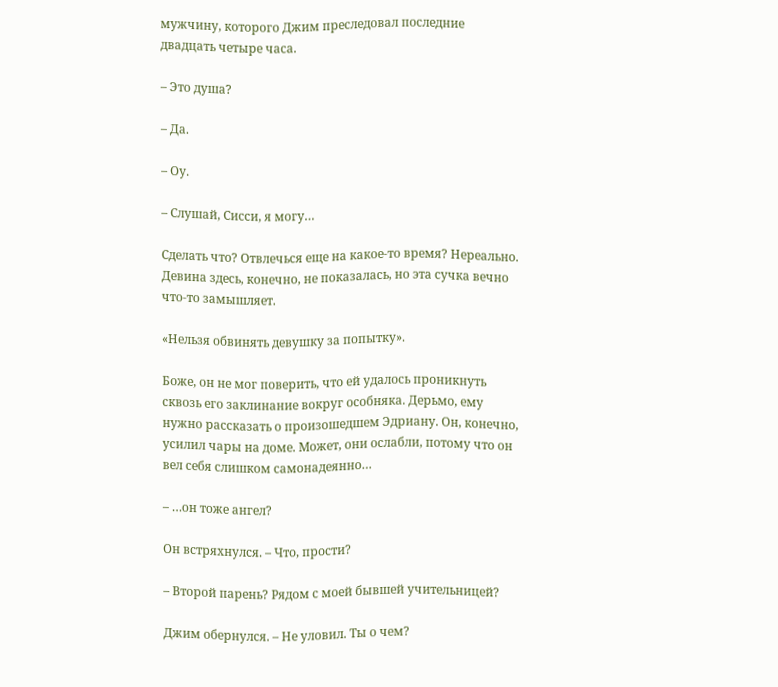мужчину, которого Джим преследовал последние двадцать четыре часа.

– Это душа?

– Да.

– Оу.

– Слушай, Сисси, я могу…

Сделать что? Отвлечься еще на какое-то время? Нереально. Девина здесь, конечно, не показалась, но эта сучка вечно что-то замышляет.

«Нельзя обвинять девушку за попытку».

Боже, он не мог поверить, что ей удалось проникнуть сквозь его заклинание вокруг особняка. Дерьмо, ему нужно рассказать о произошедшем Эдриану. Он, конечно, усилил чары на доме. Может, они ослабли, потому что он вел себя слишком самонадеянно…

– …он тоже ангел?

Он встряхнулся. – Что, прости?

– Второй парень? Рядом с моей бывшей учительницей?

Джим обернулся. – Не уловил. Ты о чем?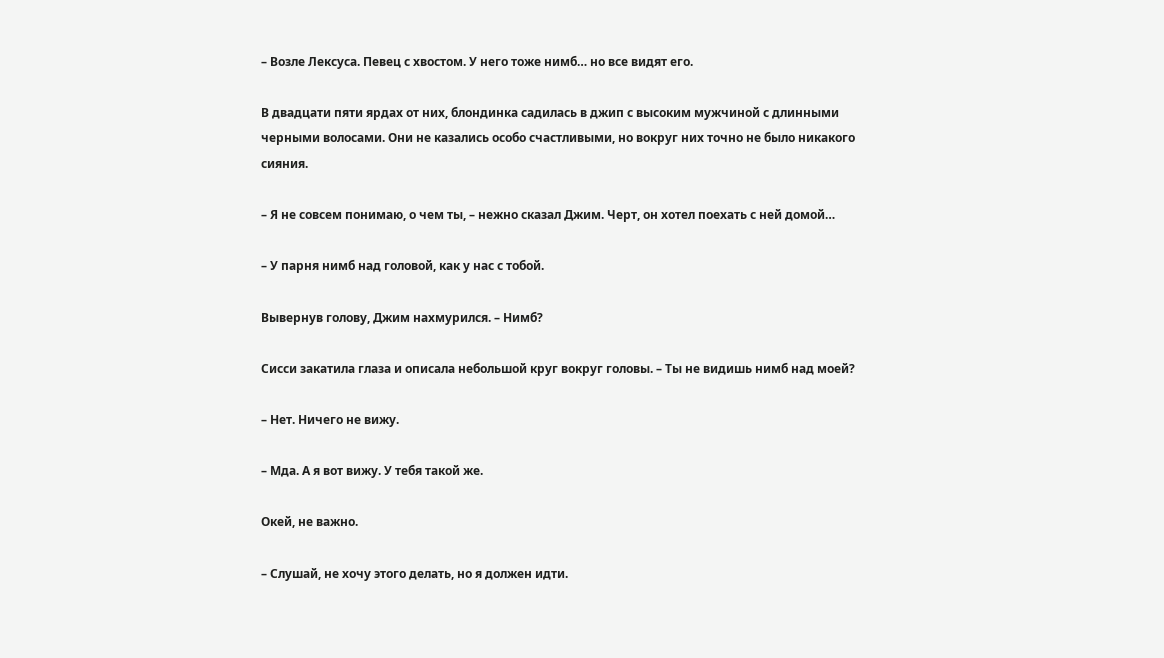– Возле Лексуса. Певец с хвостом. У него тоже нимб… но все видят его.

В двадцати пяти ярдах от них, блондинка садилась в джип с высоким мужчиной с длинными черными волосами. Они не казались особо счастливыми, но вокруг них точно не было никакого сияния.

– Я не совсем понимаю, о чем ты, – нежно сказал Джим. Черт, он хотел поехать с ней домой…

– У парня нимб над головой, как у нас с тобой.

Вывернув голову, Джим нахмурился. – Нимб?

Сисси закатила глаза и описала небольшой круг вокруг головы. – Ты не видишь нимб над моей?

– Нет. Ничего не вижу.

– Мда. А я вот вижу. У тебя такой же.

Окей, не важно.

– Слушай, не хочу этого делать, но я должен идти.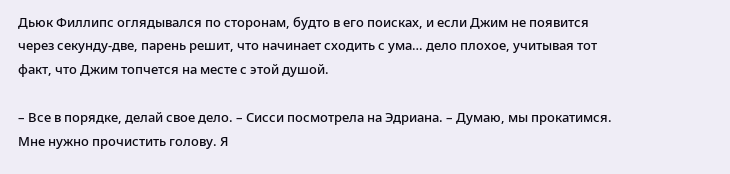Дьюк Филлипс оглядывался по сторонам, будто в его поисках, и если Джим не появится через секунду-две, парень решит, что начинает сходить с ума… дело плохое, учитывая тот факт, что Джим топчется на месте с этой душой.

– Все в порядке, делай свое дело. – Сисси посмотрела на Эдриана. – Думаю, мы прокатимся. Мне нужно прочистить голову. Я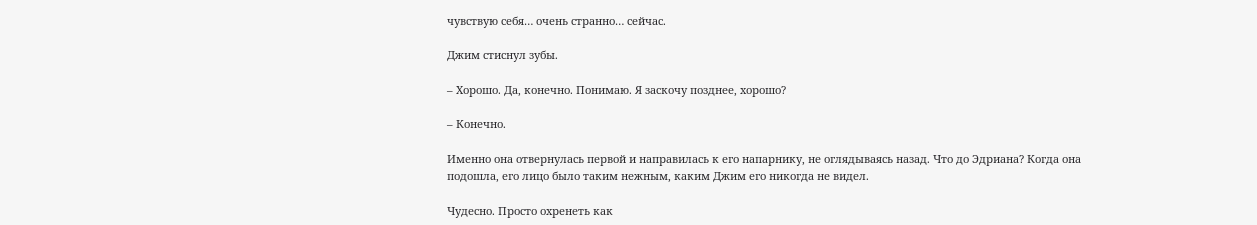чувствую себя… очень странно… сейчас.

Джим стиснул зубы.

– Хорошо. Да, конечно. Понимаю. Я заскочу позднее, хорошо?

– Конечно.

Именно она отвернулась первой и направилась к его напарнику, не оглядываясь назад. Что до Эдриана? Когда она подошла, его лицо было таким нежным, каким Джим его никогда не видел.

Чудесно. Просто охренеть как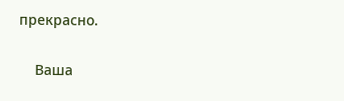прекрасно.


    Ваша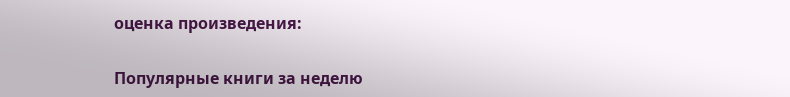оценка произведения:

Популярные книги за неделю